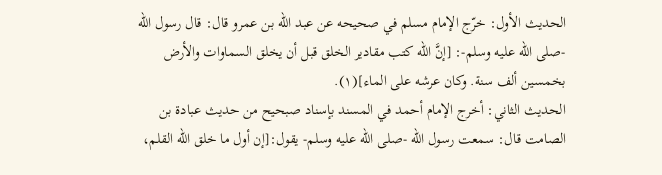الحديث الأول: خرّج الإمام مسلم في صحيحه عن عبد الله بن عمرو قال: قال رسول الله -صلى الله عليه وسلم-: [إنَّ الله كتب مقادير الخلق قبل أن يخلق السماوات والأرض بخمسين ألف سنة. وكان عرشه على الماء](١).
الحديث الثاني: أخرج الإمام أحمد في المسند بإسناد صبحيح من حديث عبادة بن الصامت قال: سمعت رسول الله -صلى الله عليه وسلم- يقول:[إن أول ما خلق الله القلم،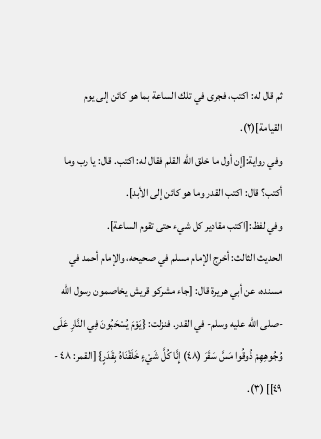ثم قال له: اكتب، فجرى في تلك الساعة بما هو كائن إلى يوم القيامة](٢).
وفي رواية:[إن أول ما خلق الله القلم فقال له: اكتب. قال: يا رب وما أكتب؟ قال: اكتب القدر وما هو كائن إلى الأبد].
وفي لفظ:[اكتب مقادير كل شيء حتى تقوم الساعة].
الحديث الثالث: أخرج الإمام مسلم في صحيحه، والإمام أحمد في مسنده، عن أبي هريرة قال: [جاء مشركو قريش يخاصمون رسول الله -صلى الله عليه وسلم- في القدر. فنزلت: {يَوْمَ يُسْحَبُونَ فِي النَّارِ عَلَى وُجُوهِهِمْ ذُوقُوا مَسَّ سَقَرَ (٤٨) إِنَّا كُلَّ شَيْءٍ خَلَقْنَاهُ بِقَدَرٍ} [القمر: ٤٨ - ٤٩]] (٣).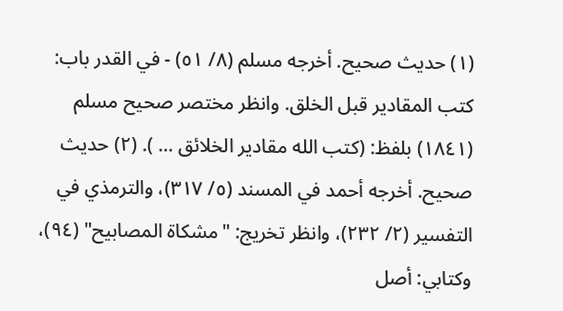(١) حديث صحيح. أخرجه مسلم (٨/ ٥١) - في القدر باب: كتب المقادير قبل الخلق. وانظر مختصر صحيح مسلم (١٨٤١) بلفظ: (كتب الله مقادير الخلائق ... ). (٢) حديث صحيح. أخرجه أحمد في المسند (٥/ ٣١٧)، والترمذي في التفسير (٢/ ٢٣٢)، وانظر تخريج: "مشكاة المصابيح" (٩٤)، وكتابي: أصل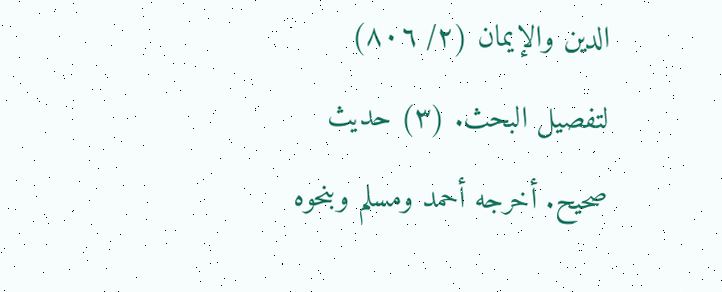الدين والإيمان (٢/ ٨٠٦) لتفصيل البحث. (٣) حديث صحيح. أخرجه أحمد ومسلم وبنحوه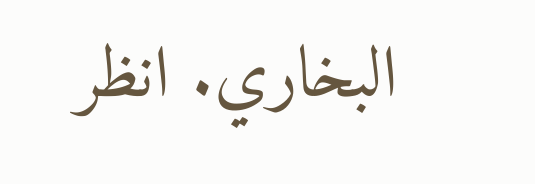البخاري. انظر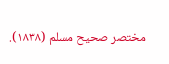مختصر صحيح مسلم (١٨٣٨).